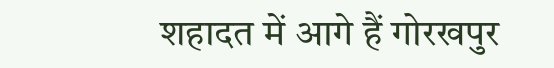शहादत में आगे हैं गोरखपुर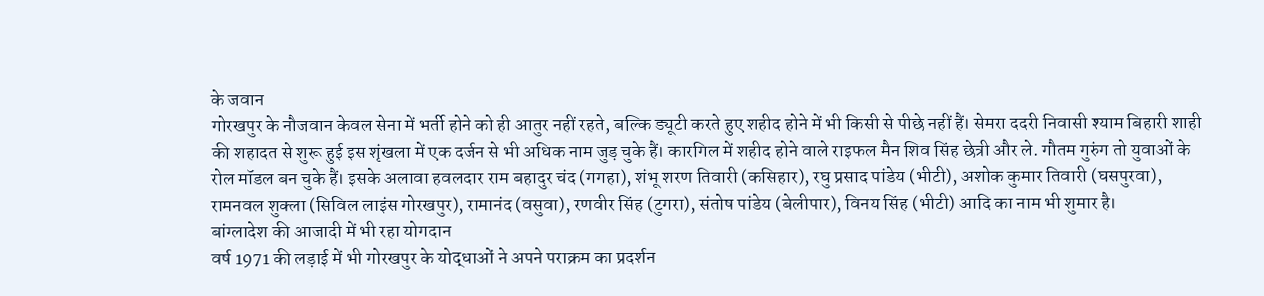के जवान
गोरखपुर के नौजवान केवल सेना में भर्ती होने को ही आतुर नहीं रहते, बल्कि ड्यूटी करते हुए शहीद होने में भी किसी से पीछे नहीं हैं। सेमरा ददरी निवासी श्याम बिहारी शाही की शहादत से शुरू हुई इस शृंखला में एक दर्जन से भी अधिक नाम जुड़ चुके हैं। कारगिल में शहीद होने वाले राइफल मैन शिव सिंह छेत्री और ले. गौतम गुरुंग तो युवाओं के रोल मॉडल बन चुके हैं। इसके अलावा हवलदार राम बहादुर चंद (गगहा), शंभू शरण तिवारी (कसिहार), रघु प्रसाद पांडेय (भीटी), अशोक कुमार तिवारी (घसपुरवा), रामनवल शुक्ला (सिविल लाइंस गोरखपुर), रामानंद (वसुवा), रणवीर सिंह (टुगरा), संतोष पांडेय (बेलीपार), विनय सिंह (भीटी) आदि का नाम भी शुमार है।
बांग्लादेश की आजादी में भी रहा योगदान
वर्ष 1971 की लड़ाई में भी गोरखपुर के योद्धाओं ने अपने पराक्रम का प्रदर्शन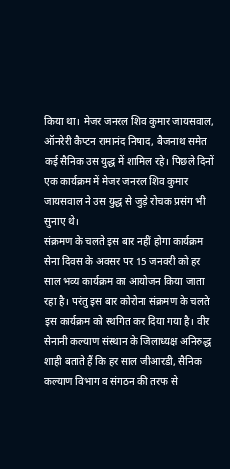किया था। मेजर जनरल शिव कुमार जायसवाल, ऑनरेरी कैप्टन रामानंद निषाद, बैजनाथ समेत कई सैनिक उस युद्ध में शामिल रहे। पिछले दिनों एक कार्यक्रम में मेजर जनरल शिव कुमार जायसवाल ने उस युद्ध से जुड़े रोचक प्रसंग भी सुनाए थे।
संक्रमण के चलते इस बार नहीं होगा कार्यक्रम
सेना दिवस के अवसर पर 15 जनवरी को हर साल भव्य कार्यक्रम का आयोजन किया जाता रहा है। परंतु इस बार कोरोना संक्रमण के चलते इस कार्यक्रम को स्थगित कर दिया गया है। वीर सेनानी कल्याण संस्थान के जिलाध्यक्ष अनिरुद्ध शाही बताते हैं कि हर साल जीआरडी, सैनिक कल्याण विभाग व संगठन की तरफ से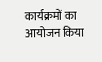कार्यक्रमों का आयोजन किया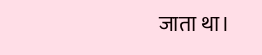जाता था।